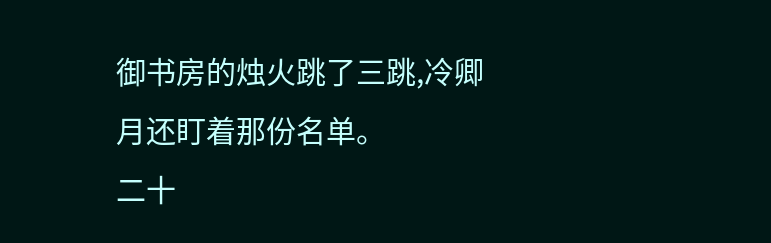御书房的烛火跳了三跳,冷卿月还盯着那份名单。
二十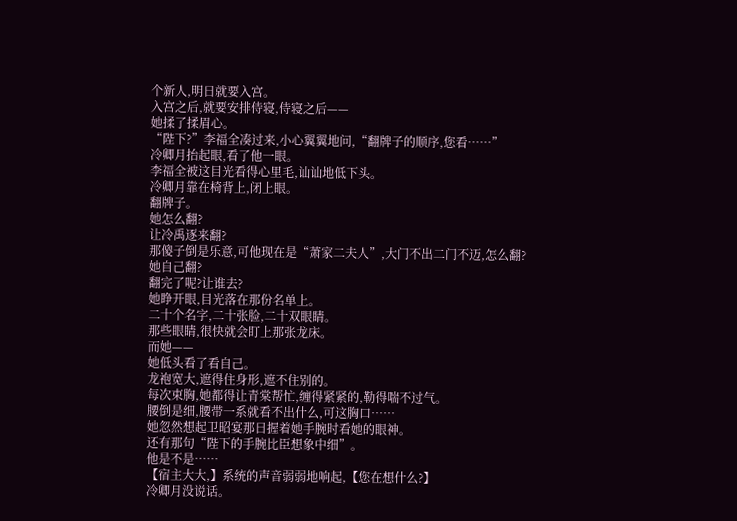个新人,明日就要入宫。
入宫之后,就要安排侍寝,侍寝之后——
她揉了揉眉心。
“陛下?”李福全凑过来,小心翼翼地问,“翻牌子的顺序,您看……”
冷卿月抬起眼,看了他一眼。
李福全被这目光看得心里毛,讪讪地低下头。
冷卿月靠在椅背上,闭上眼。
翻牌子。
她怎么翻?
让冷禹逐来翻?
那傻子倒是乐意,可他现在是“萧家二夫人”,大门不出二门不迈,怎么翻?
她自己翻?
翻完了呢?让谁去?
她睁开眼,目光落在那份名单上。
二十个名字,二十张脸,二十双眼睛。
那些眼睛,很快就会盯上那张龙床。
而她——
她低头看了看自己。
龙袍宽大,遮得住身形,遮不住别的。
每次束胸,她都得让青棠帮忙,缠得紧紧的,勒得喘不过气。
腰倒是细,腰带一系就看不出什么,可这胸口……
她忽然想起卫昭宴那日握着她手腕时看她的眼神。
还有那句“陛下的手腕比臣想象中细”。
他是不是……
【宿主大大,】系统的声音弱弱地响起,【您在想什么?】
冷卿月没说话。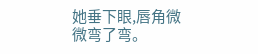她垂下眼,唇角微微弯了弯。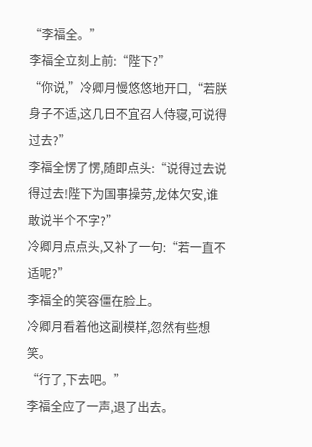“李福全。”
李福全立刻上前:“陛下?”
“你说,”冷卿月慢悠悠地开口,“若朕身子不适,这几日不宜召人侍寝,可说得过去?”
李福全愣了愣,随即点头:“说得过去说得过去!陛下为国事操劳,龙体欠安,谁敢说半个不字?”
冷卿月点点头,又补了一句:“若一直不适呢?”
李福全的笑容僵在脸上。
冷卿月看着他这副模样,忽然有些想笑。
“行了,下去吧。”
李福全应了一声,退了出去。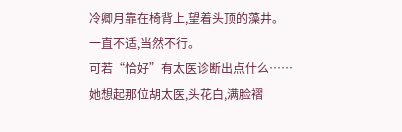冷卿月靠在椅背上,望着头顶的藻井。
一直不适,当然不行。
可若“恰好”有太医诊断出点什么……
她想起那位胡太医,头花白,满脸褶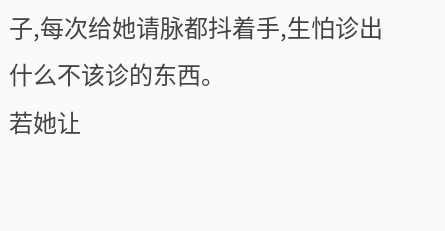子,每次给她请脉都抖着手,生怕诊出什么不该诊的东西。
若她让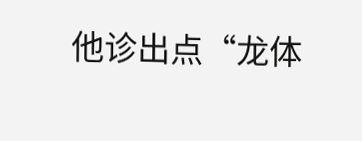他诊出点“龙体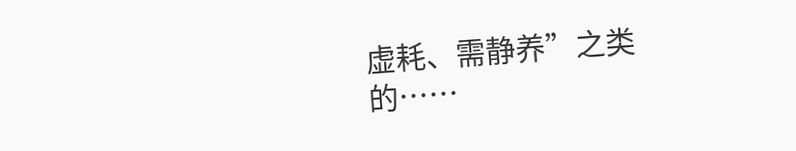虚耗、需静养”之类的……